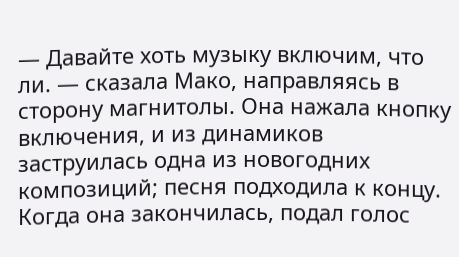— Давайте хоть музыку включим, что ли. — сказала Мако, направляясь в сторону магнитолы. Она нажала кнопку включения, и из динамиков заструилась одна из новогодних композиций; песня подходила к концу. Когда она закончилась, подал голос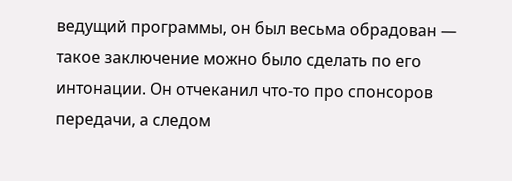ведущий программы, он был весьма обрадован — такое заключение можно было сделать по его интонации. Он отчеканил что-то про спонсоров передачи, а следом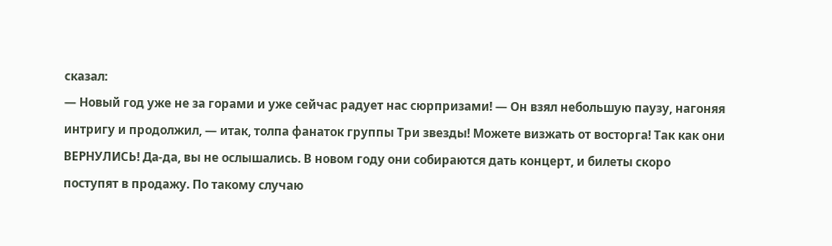сказал:
— Новый год уже не за горами и уже сейчас радует нас сюрпризами! — Он взял небольшую паузу, нагоняя интригу и продолжил, — итак, толпа фанаток группы Три звезды! Можете визжать от восторга! Так как они ВЕРНУЛИСЬ! Да-да, вы не ослышались. В новом году они собираются дать концерт, и билеты скоро поступят в продажу. По такому случаю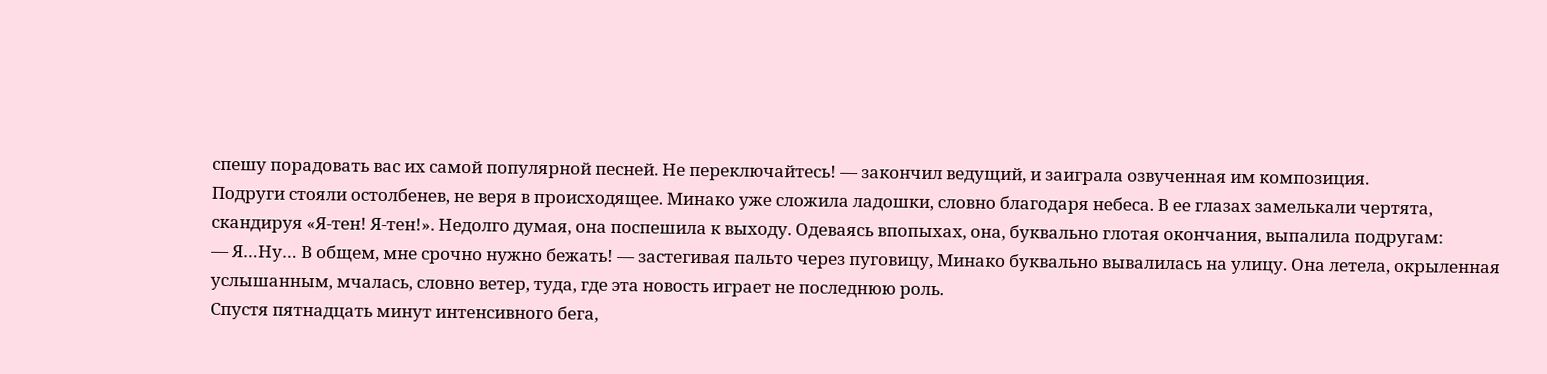спешу порадовать вас их самой популярной песней. Не переключайтесь! — закончил ведущий, и заиграла озвученная им композиция.
Подруги стояли остолбенев, не веря в происходящее. Минако уже сложила ладошки, словно благодаря небеса. В ее глазах замелькали чертята, скандируя «Я-тен! Я-тен!». Недолго думая, она поспешила к выходу. Одеваясь впопыхах, она, буквально глотая окончания, выпалила подругам:
— Я…Ну… В общем, мне срочно нужно бежать! — застегивая пальто через пуговицу, Минако буквально вывалилась на улицу. Она летела, окрыленная услышанным, мчалась, словно ветер, туда, где эта новость играет не последнюю роль.
Спустя пятнадцать минут интенсивного бега,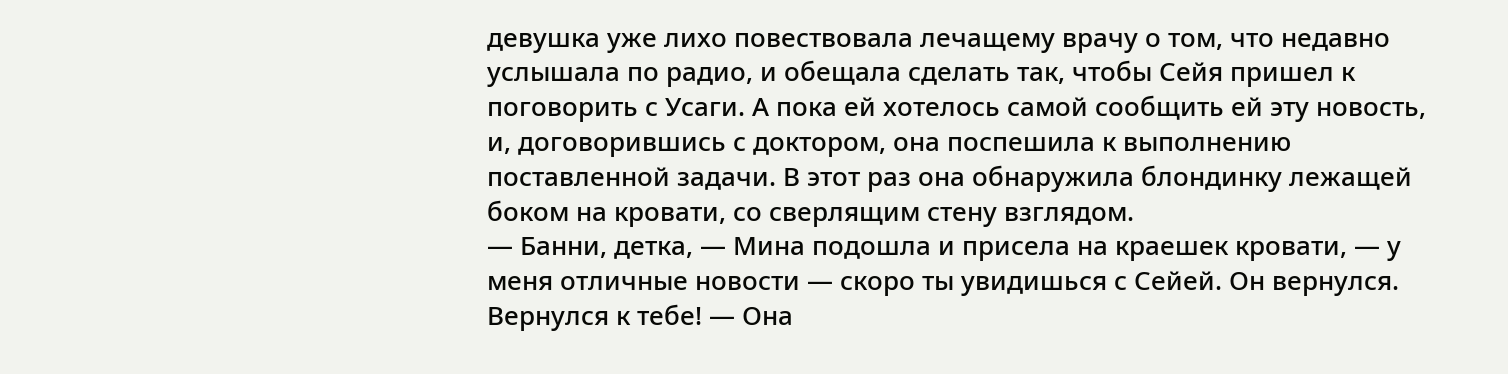девушка уже лихо повествовала лечащему врачу о том, что недавно услышала по радио, и обещала сделать так, чтобы Сейя пришел к поговорить с Усаги. А пока ей хотелось самой сообщить ей эту новость, и, договорившись с доктором, она поспешила к выполнению поставленной задачи. В этот раз она обнаружила блондинку лежащей боком на кровати, со сверлящим стену взглядом.
— Банни, детка, — Мина подошла и присела на краешек кровати, — у меня отличные новости — скоро ты увидишься с Сейей. Он вернулся. Вернулся к тебе! — Она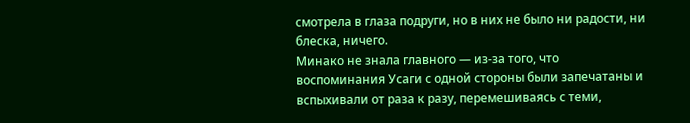смотрела в глаза подруги, но в них не было ни радости, ни блеска, ничего.
Минако не знала главного — из-за того, что воспоминания Усаги с одной стороны были запечатаны и вспыхивали от раза к разу, перемешиваясь с теми,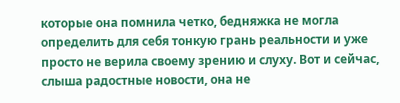которые она помнила четко, бедняжка не могла определить для себя тонкую грань реальности и уже просто не верила своему зрению и слуху. Вот и сейчас, слыша радостные новости, она не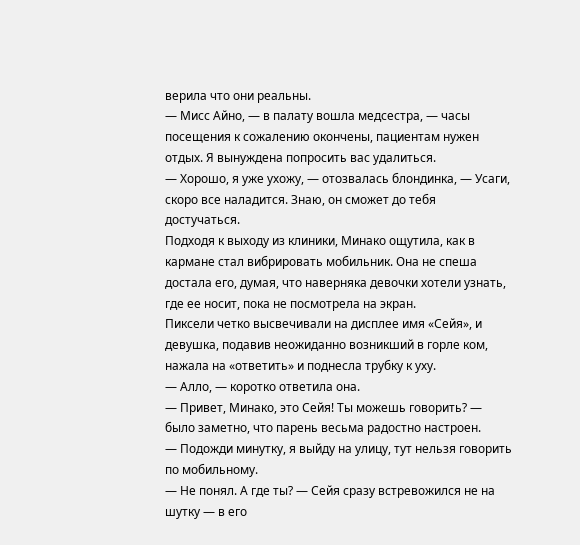верила что они реальны.
— Мисс Айно, — в палату вошла медсестра, — часы посещения к сожалению окончены, пациентам нужен отдых. Я вынуждена попросить вас удалиться.
— Хорошо, я уже ухожу, — отозвалась блондинка, — Усаги, скоро все наладится. Знаю, он сможет до тебя достучаться.
Подходя к выходу из клиники, Минако ощутила, как в кармане стал вибрировать мобильник. Она не спеша достала его, думая, что наверняка девочки хотели узнать, где ее носит, пока не посмотрела на экран.
Пиксели четко высвечивали на дисплее имя «Сейя», и девушка, подавив неожиданно возникший в горле ком, нажала на «ответить» и поднесла трубку к уху.
— Алло, — коротко ответила она.
— Привет, Минако, это Сейя! Ты можешь говорить? — было заметно, что парень весьма радостно настроен.
— Подожди минутку, я выйду на улицу, тут нельзя говорить по мобильному.
— Не понял. А где ты? — Сейя сразу встревожился не на шутку — в его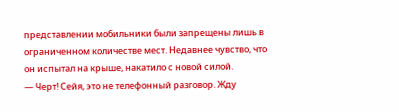представлении мобильники были запрещены лишь в ограниченном количестве мест. Недавнее чувство, что он испытал на крыше, накатило с новой силой.
— Черт! Сейя, это не телефонный разговор. Жду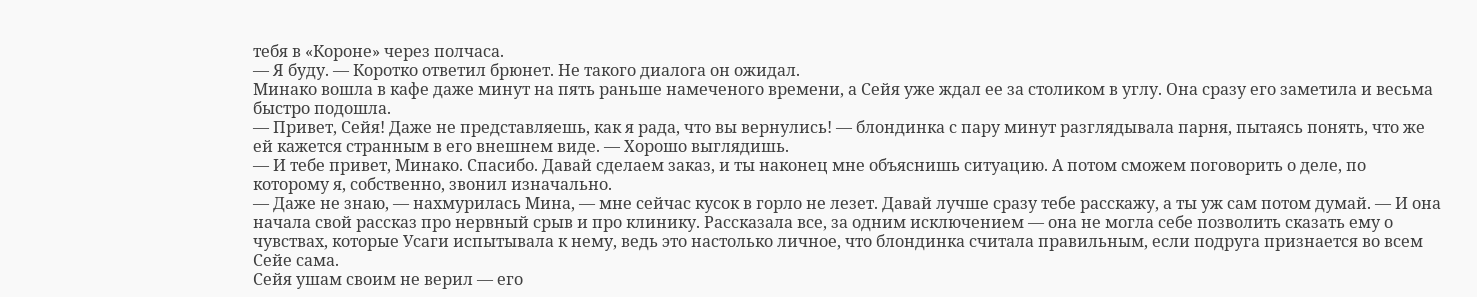тебя в «Короне» через полчаса.
— Я буду. — Коротко ответил брюнет. Не такого диалога он ожидал.
Минако вошла в кафе даже минут на пять раньше намеченого времени, а Сейя уже ждал ее за столиком в углу. Она сразу его заметила и весьма быстро подошла.
— Привет, Сейя! Даже не представляешь, как я рада, что вы вернулись! — блондинка с пару минут разглядывала парня, пытаясь понять, что же ей кажется странным в его внешнем виде. — Хорошо выглядишь.
— И тебе привет, Минако. Спасибо. Давай сделаем заказ, и ты наконец мне объяснишь ситуацию. А потом сможем поговорить о деле, по которому я, собственно, звонил изначально.
— Даже не знаю, — нахмурилась Мина, — мне сейчас кусок в горло не лезет. Давай лучше сразу тебе расскажу, а ты уж сам потом думай. — И она начала свой рассказ про нервный срыв и про клинику. Рассказала все, за одним исключением — она не могла себе позволить сказать ему о чувствах, которые Усаги испытывала к нему, ведь это настолько личное, что блондинка считала правильным, если подруга признается во всем Сейе сама.
Сейя ушам своим не верил — его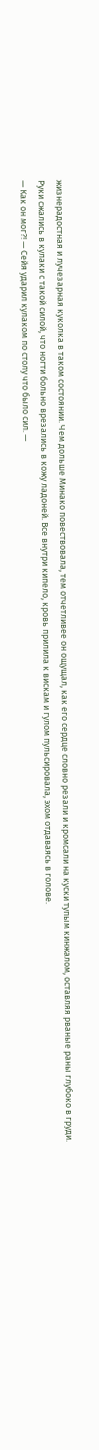жизнерадостная и лучезарная куколка в таком состоянии. Чем дольше Минако повествовала, тем отчетливее он ощущал, как его сердце словно резали и кромсали на куски тупым кинжалом, оставляя рваные раны глубоко в груди. Руки сжались в кулаки с такой силой, что ногти больно врезались в кожу ладоней. Все внутри кипело, кровь прилила к вискам и гулом пульсировала, эхом отдаваясь в голове.
— Как он мог?! — Сейя ударил кулаком по столу что было сил. —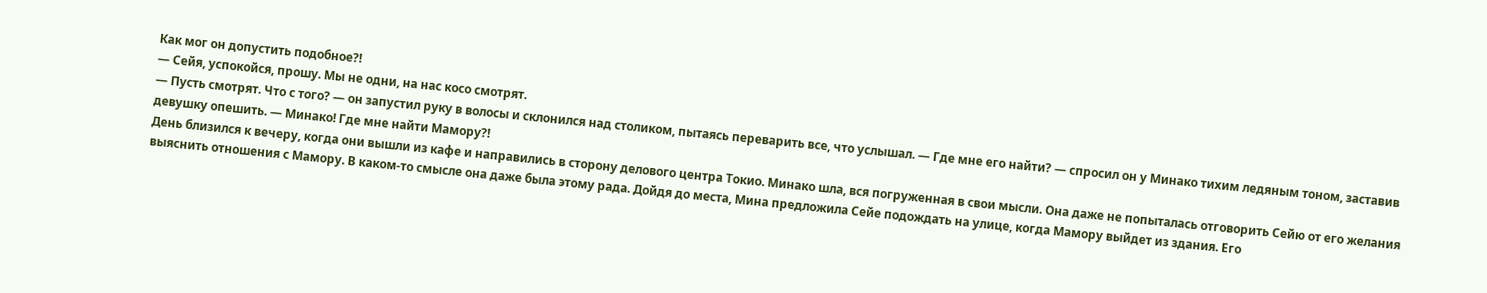Как мог он допустить подобное?!
— Сейя, успокойся, прошу. Мы не одни, на нас косо смотрят.
— Пусть смотрят. Что с того? — он запустил руку в волосы и склонился над столиком, пытаясь переварить все, что услышал. — Где мне его найти? — спросил он у Минако тихим ледяным тоном, заставив девушку опешить. — Минако! Где мне найти Мамору?!
День близился к вечеру, когда они вышли из кафе и направились в сторону делового центра Токио. Минако шла, вся погруженная в свои мысли. Она даже не попыталась отговорить Сейю от его желания выяснить отношения с Мамору. В каком-то смысле она даже была этому рада. Дойдя до места, Мина предложила Сейе подождать на улице, когда Мамору выйдет из здания. Его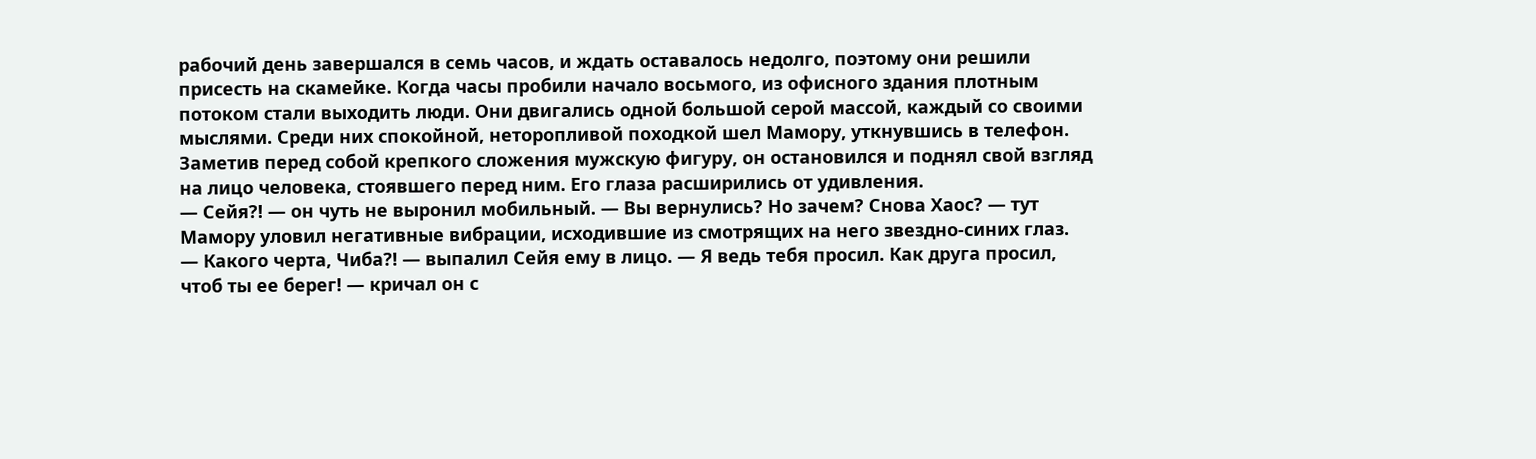рабочий день завершался в семь часов, и ждать оставалось недолго, поэтому они решили присесть на скамейке. Когда часы пробили начало восьмого, из офисного здания плотным потоком стали выходить люди. Они двигались одной большой серой массой, каждый со своими мыслями. Среди них спокойной, неторопливой походкой шел Мамору, уткнувшись в телефон. Заметив перед собой крепкого сложения мужскую фигуру, он остановился и поднял свой взгляд на лицо человека, стоявшего перед ним. Его глаза расширились от удивления.
— Сейя?! — он чуть не выронил мобильный. — Вы вернулись? Но зачем? Снова Хаос? — тут Мамору уловил негативные вибрации, исходившие из смотрящих на него звездно-синих глаз.
— Какого черта, Чиба?! — выпалил Сейя ему в лицо. — Я ведь тебя просил. Как друга просил, чтоб ты ее берег! — кричал он с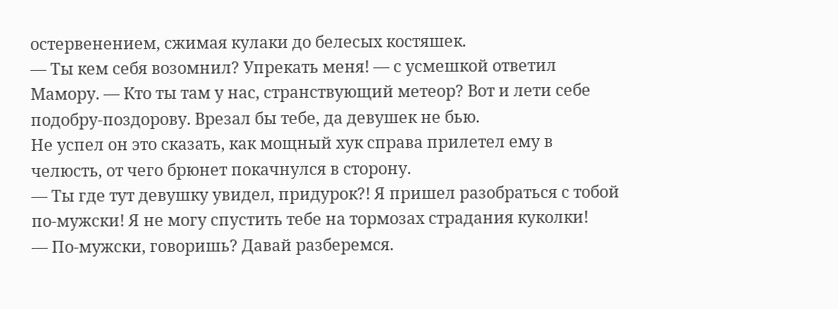остервенением, сжимая кулаки до белесых костяшек.
— Ты кем себя возомнил? Упрекать меня! — с усмешкой ответил Мамору. — Кто ты там у нас, странствующий метеор? Вот и лети себе подобру-поздорову. Врезал бы тебе, да девушек не бью.
Не успел он это сказать, как мощный хук справа прилетел ему в челюсть, от чего брюнет покачнулся в сторону.
— Ты где тут девушку увидел, придурок?! Я пришел разобраться с тобой по-мужски! Я не могу спустить тебе на тормозах страдания куколки!
— По-мужски, говоришь? Давай разберемся.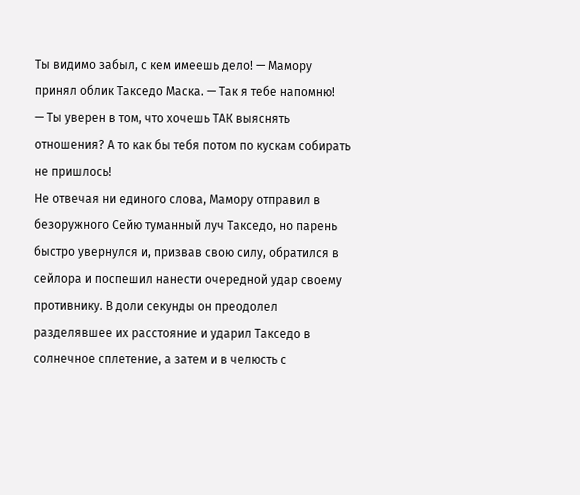Ты видимо забыл, с кем имеешь дело! — Мамору принял облик Такседо Маска. — Так я тебе напомню!
— Ты уверен в том, что хочешь ТАК выяснять отношения? А то как бы тебя потом по кускам собирать не пришлось!
Не отвечая ни единого слова, Мамору отправил в безоружного Сейю туманный луч Такседо, но парень быстро увернулся и, призвав свою силу, обратился в сейлора и поспешил нанести очередной удар своему противнику. В доли секунды он преодолел разделявшее их расстояние и ударил Такседо в солнечное сплетение, а затем и в челюсть с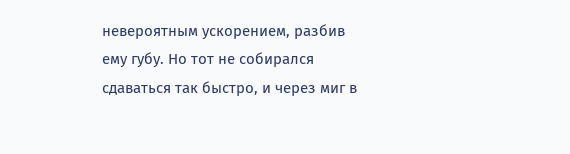невероятным ускорением, разбив ему губу. Но тот не собирался сдаваться так быстро, и через миг в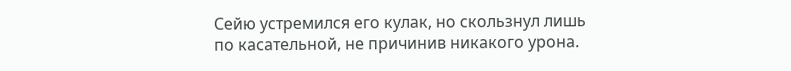Сейю устремился его кулак, но скользнул лишь по касательной, не причинив никакого урона.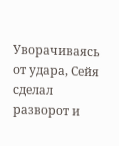Уворачиваясь от удара, Сейя сделал разворот и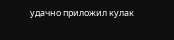удачно приложил кулак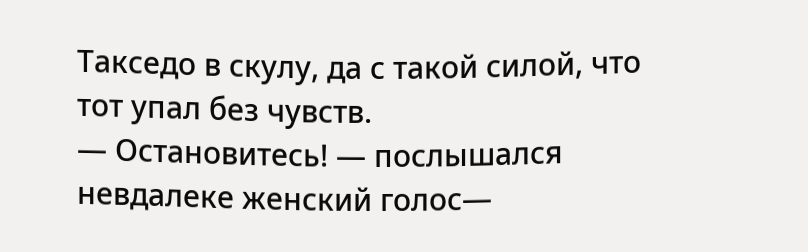Такседо в скулу, да с такой силой, что тот упал без чувств.
— Остановитесь! — послышался невдалеке женский голос—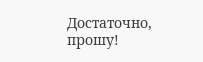Достаточно, прошу!